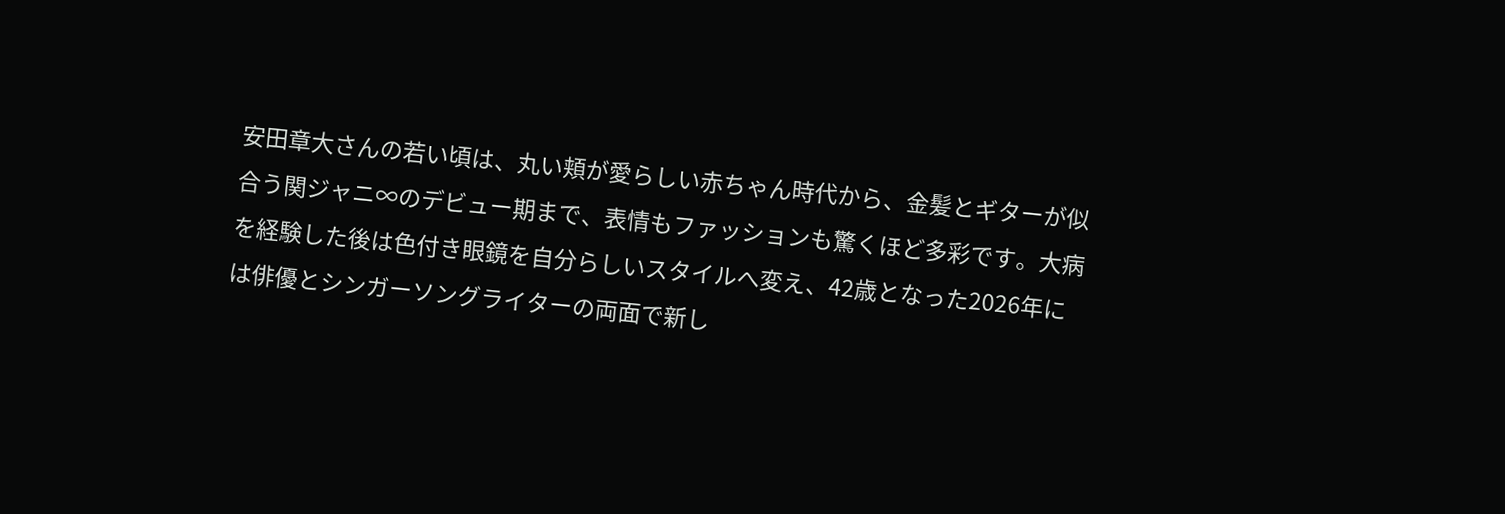安田章大さんの若い頃は、丸い頬が愛らしい赤ちゃん時代から、金髪とギターが似合う関ジャニ∞のデビュー期まで、表情もファッションも驚くほど多彩です。大病を経験した後は色付き眼鏡を自分らしいスタイルへ変え、42歳となった2026年には俳優とシンガーソングライターの両面で新し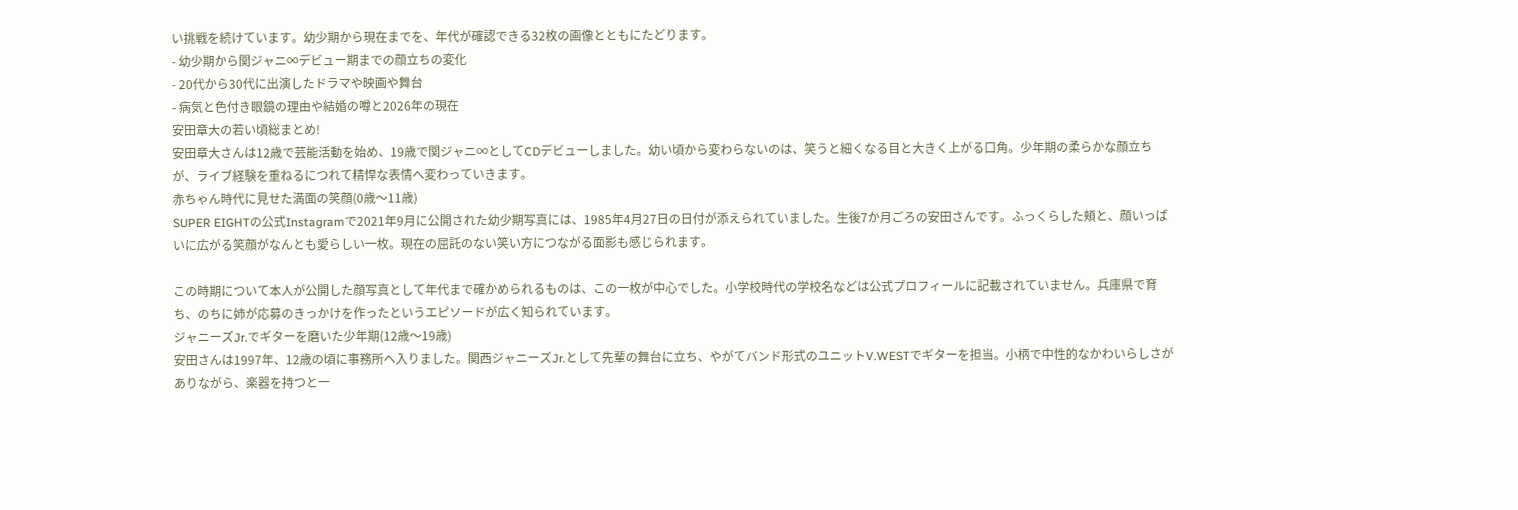い挑戦を続けています。幼少期から現在までを、年代が確認できる32枚の画像とともにたどります。
- 幼少期から関ジャニ∞デビュー期までの顔立ちの変化
- 20代から30代に出演したドラマや映画や舞台
- 病気と色付き眼鏡の理由や結婚の噂と2026年の現在
安田章大の若い頃総まとめ!
安田章大さんは12歳で芸能活動を始め、19歳で関ジャニ∞としてCDデビューしました。幼い頃から変わらないのは、笑うと細くなる目と大きく上がる口角。少年期の柔らかな顔立ちが、ライブ経験を重ねるにつれて精悍な表情へ変わっていきます。
赤ちゃん時代に見せた満面の笑顔(0歳〜11歳)
SUPER EIGHTの公式Instagramで2021年9月に公開された幼少期写真には、1985年4月27日の日付が添えられていました。生後7か月ごろの安田さんです。ふっくらした頬と、顔いっぱいに広がる笑顔がなんとも愛らしい一枚。現在の屈託のない笑い方につながる面影も感じられます。

この時期について本人が公開した顔写真として年代まで確かめられるものは、この一枚が中心でした。小学校時代の学校名などは公式プロフィールに記載されていません。兵庫県で育ち、のちに姉が応募のきっかけを作ったというエピソードが広く知られています。
ジャニーズJr.でギターを磨いた少年期(12歳〜19歳)
安田さんは1997年、12歳の頃に事務所へ入りました。関西ジャニーズJr.として先輩の舞台に立ち、やがてバンド形式のユニットV.WESTでギターを担当。小柄で中性的なかわいらしさがありながら、楽器を持つと一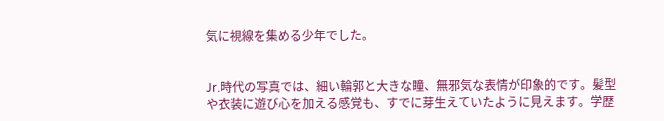気に視線を集める少年でした。


Jr.時代の写真では、細い輪郭と大きな瞳、無邪気な表情が印象的です。髪型や衣装に遊び心を加える感覚も、すでに芽生えていたように見えます。学歴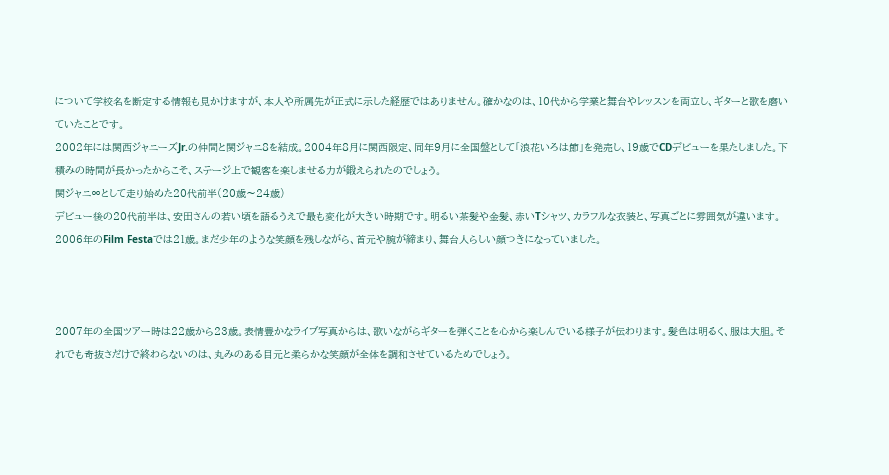について学校名を断定する情報も見かけますが、本人や所属先が正式に示した経歴ではありません。確かなのは、10代から学業と舞台やレッスンを両立し、ギターと歌を磨いていたことです。
2002年には関西ジャニーズJr.の仲間と関ジャニ8を結成。2004年8月に関西限定、同年9月に全国盤として「浪花いろは節」を発売し、19歳でCDデビューを果たしました。下積みの時間が長かったからこそ、ステージ上で観客を楽しませる力が鍛えられたのでしょう。
関ジャニ∞として走り始めた20代前半(20歳〜24歳)
デビュー後の20代前半は、安田さんの若い頃を語るうえで最も変化が大きい時期です。明るい茶髪や金髪、赤いTシャツ、カラフルな衣装と、写真ごとに雰囲気が違います。2006年のFilm Festaでは21歳。まだ少年のような笑顔を残しながら、首元や腕が締まり、舞台人らしい顔つきになっていました。



2007年の全国ツアー時は22歳から23歳。表情豊かなライブ写真からは、歌いながらギターを弾くことを心から楽しんでいる様子が伝わります。髪色は明るく、服は大胆。それでも奇抜さだけで終わらないのは、丸みのある目元と柔らかな笑顔が全体を調和させているためでしょう。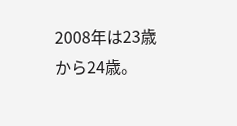2008年は23歳から24歳。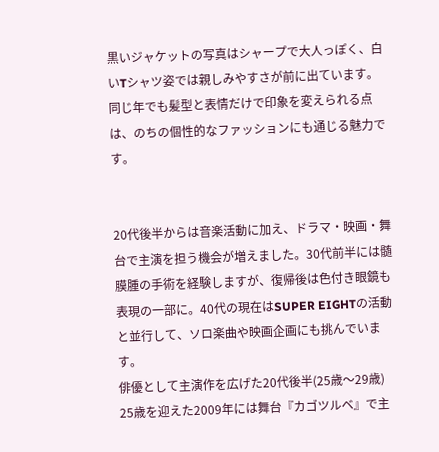黒いジャケットの写真はシャープで大人っぽく、白いTシャツ姿では親しみやすさが前に出ています。同じ年でも髪型と表情だけで印象を変えられる点は、のちの個性的なファッションにも通じる魅力です。


20代後半からは音楽活動に加え、ドラマ・映画・舞台で主演を担う機会が増えました。30代前半には髄膜腫の手術を経験しますが、復帰後は色付き眼鏡も表現の一部に。40代の現在はSUPER EIGHTの活動と並行して、ソロ楽曲や映画企画にも挑んでいます。
俳優として主演作を広げた20代後半(25歳〜29歳)
25歳を迎えた2009年には舞台『カゴツルベ』で主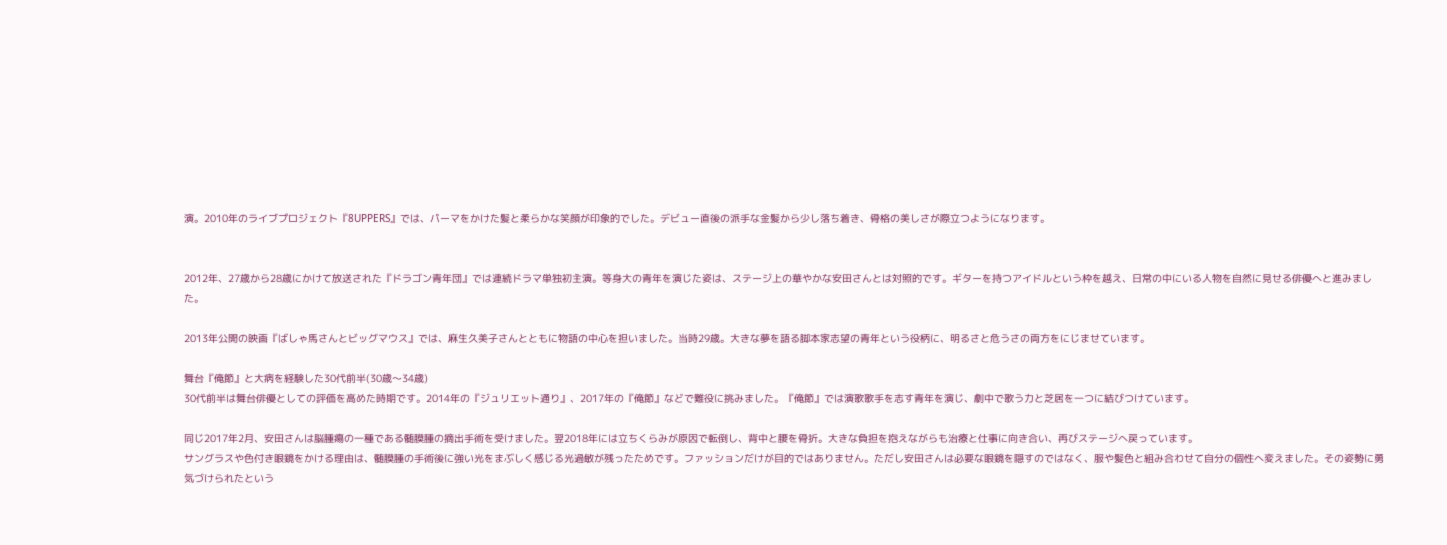演。2010年のライブプロジェクト『8UPPERS』では、パーマをかけた髪と柔らかな笑顔が印象的でした。デビュー直後の派手な金髪から少し落ち着き、骨格の美しさが際立つようになります。


2012年、27歳から28歳にかけて放送された『ドラゴン青年団』では連続ドラマ単独初主演。等身大の青年を演じた姿は、ステージ上の華やかな安田さんとは対照的です。ギターを持つアイドルという枠を越え、日常の中にいる人物を自然に見せる俳優へと進みました。

2013年公開の映画『ばしゃ馬さんとビッグマウス』では、麻生久美子さんとともに物語の中心を担いました。当時29歳。大きな夢を語る脚本家志望の青年という役柄に、明るさと危うさの両方をにじませています。

舞台『俺節』と大病を経験した30代前半(30歳〜34歳)
30代前半は舞台俳優としての評価を高めた時期です。2014年の『ジュリエット通り』、2017年の『俺節』などで難役に挑みました。『俺節』では演歌歌手を志す青年を演じ、劇中で歌う力と芝居を一つに結びつけています。

同じ2017年2月、安田さんは脳腫瘍の一種である髄膜腫の摘出手術を受けました。翌2018年には立ちくらみが原因で転倒し、背中と腰を骨折。大きな負担を抱えながらも治療と仕事に向き合い、再びステージへ戻っています。
サングラスや色付き眼鏡をかける理由は、髄膜腫の手術後に強い光をまぶしく感じる光過敏が残ったためです。ファッションだけが目的ではありません。ただし安田さんは必要な眼鏡を隠すのではなく、服や髪色と組み合わせて自分の個性へ変えました。その姿勢に勇気づけられたという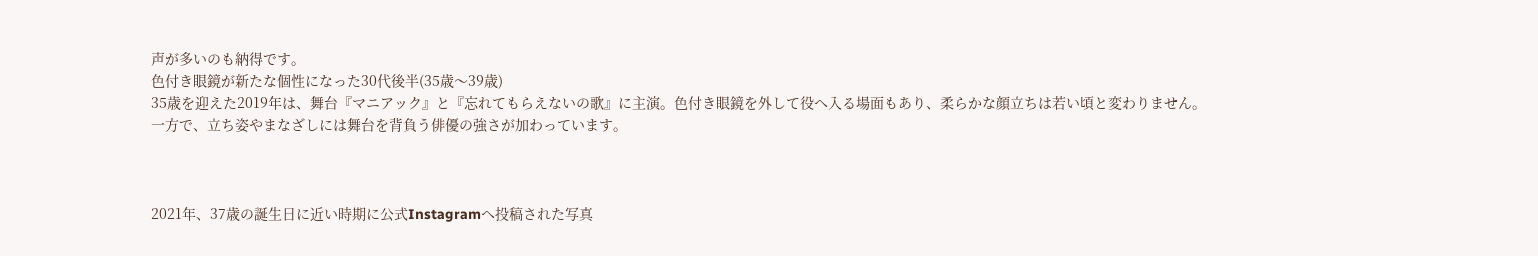声が多いのも納得です。
色付き眼鏡が新たな個性になった30代後半(35歳〜39歳)
35歳を迎えた2019年は、舞台『マニアック』と『忘れてもらえないの歌』に主演。色付き眼鏡を外して役へ入る場面もあり、柔らかな顔立ちは若い頃と変わりません。一方で、立ち姿やまなざしには舞台を背負う俳優の強さが加わっています。



2021年、37歳の誕生日に近い時期に公式Instagramへ投稿された写真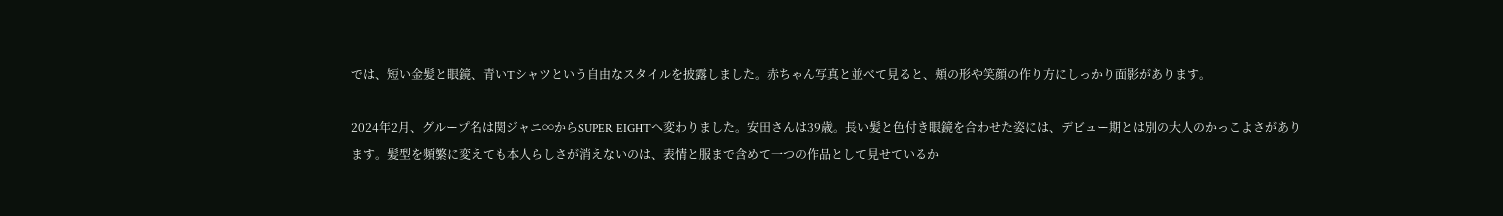では、短い金髪と眼鏡、青いTシャツという自由なスタイルを披露しました。赤ちゃん写真と並べて見ると、頬の形や笑顔の作り方にしっかり面影があります。

2024年2月、グループ名は関ジャニ∞からSUPER EIGHTへ変わりました。安田さんは39歳。長い髪と色付き眼鏡を合わせた姿には、デビュー期とは別の大人のかっこよさがあります。髪型を頻繁に変えても本人らしさが消えないのは、表情と服まで含めて一つの作品として見せているか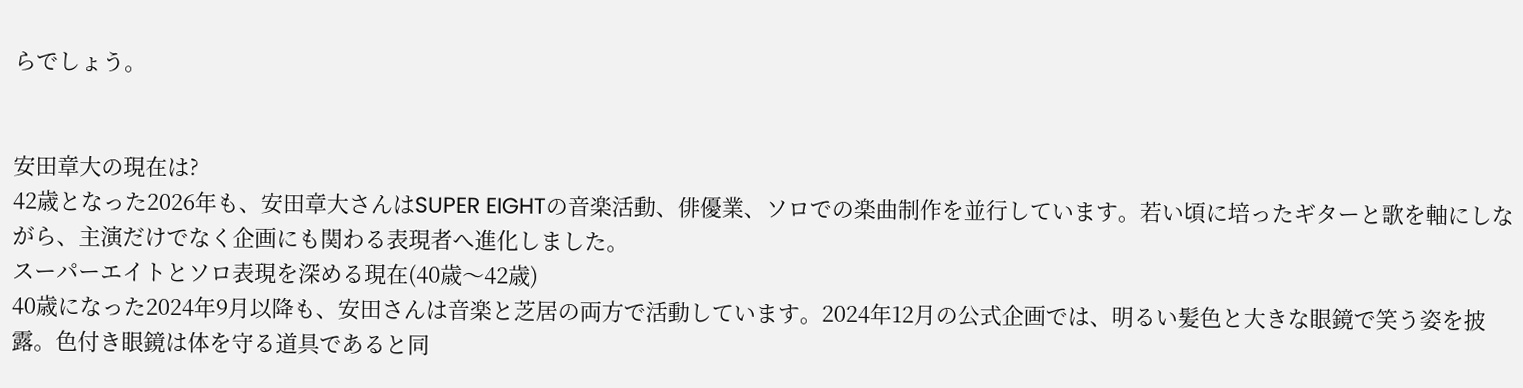らでしょう。


安田章大の現在は?
42歳となった2026年も、安田章大さんはSUPER EIGHTの音楽活動、俳優業、ソロでの楽曲制作を並行しています。若い頃に培ったギターと歌を軸にしながら、主演だけでなく企画にも関わる表現者へ進化しました。
スーパーエイトとソロ表現を深める現在(40歳〜42歳)
40歳になった2024年9月以降も、安田さんは音楽と芝居の両方で活動しています。2024年12月の公式企画では、明るい髪色と大きな眼鏡で笑う姿を披露。色付き眼鏡は体を守る道具であると同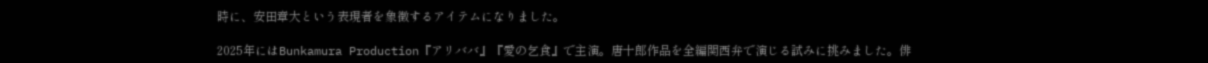時に、安田章大という表現者を象徴するアイテムになりました。

2025年にはBunkamura Production『アリババ』『愛の乞食』で主演。唐十郎作品を全編関西弁で演じる試みに挑みました。俳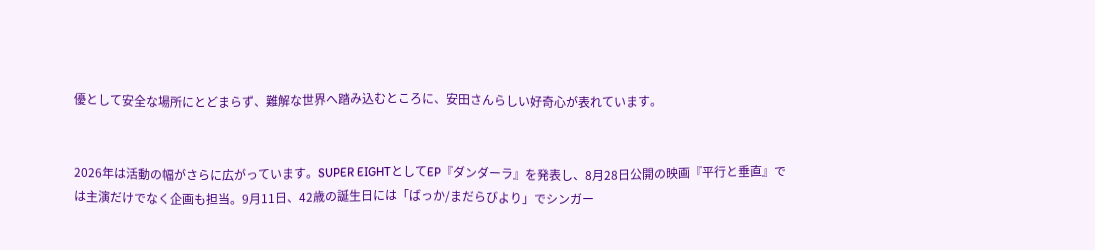優として安全な場所にとどまらず、難解な世界へ踏み込むところに、安田さんらしい好奇心が表れています。


2026年は活動の幅がさらに広がっています。SUPER EIGHTとしてEP『ダンダーラ』を発表し、8月28日公開の映画『平行と垂直』では主演だけでなく企画も担当。9月11日、42歳の誕生日には「ばっか/まだらびより」でシンガー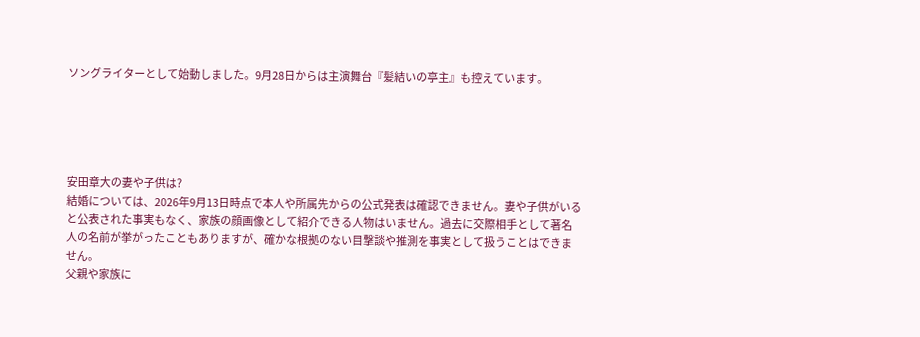ソングライターとして始動しました。9月28日からは主演舞台『髪結いの亭主』も控えています。





安田章大の妻や子供は?
結婚については、2026年9月13日時点で本人や所属先からの公式発表は確認できません。妻や子供がいると公表された事実もなく、家族の顔画像として紹介できる人物はいません。過去に交際相手として著名人の名前が挙がったこともありますが、確かな根拠のない目撃談や推測を事実として扱うことはできません。
父親や家族に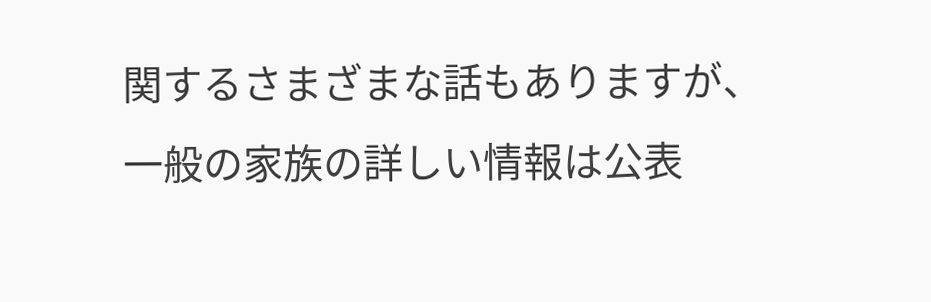関するさまざまな話もありますが、一般の家族の詳しい情報は公表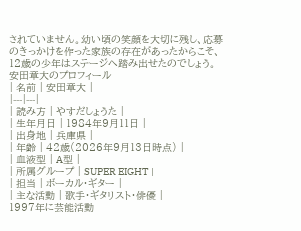されていません。幼い頃の笑顔を大切に残し、応募のきっかけを作った家族の存在があったからこそ、12歳の少年はステージへ踏み出せたのでしょう。
安田章大のプロフィール
| 名前 | 安田章大 |
|---|---|
| 読み方 | やすだしょうた |
| 生年月日 | 1984年9月11日 |
| 出身地 | 兵庫県 |
| 年齢 | 42歳(2026年9月13日時点) |
| 血液型 | A型 |
| 所属グループ | SUPER EIGHT |
| 担当 | ボーカル・ギター |
| 主な活動 | 歌手・ギタリスト・俳優 |
1997年に芸能活動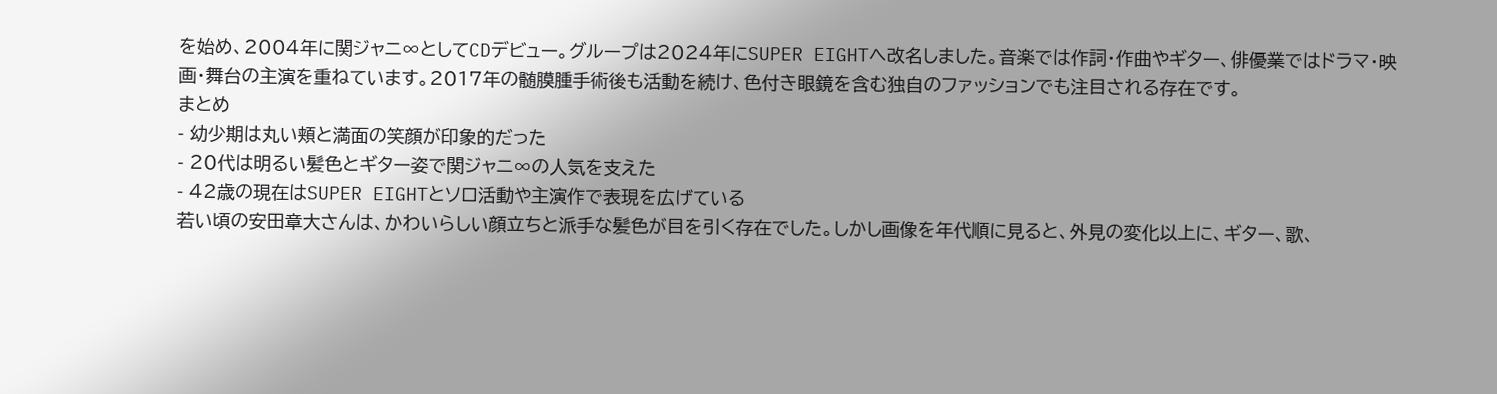を始め、2004年に関ジャニ∞としてCDデビュー。グループは2024年にSUPER EIGHTへ改名しました。音楽では作詞・作曲やギター、俳優業ではドラマ・映画・舞台の主演を重ねています。2017年の髄膜腫手術後も活動を続け、色付き眼鏡を含む独自のファッションでも注目される存在です。
まとめ
- 幼少期は丸い頬と満面の笑顔が印象的だった
- 20代は明るい髪色とギター姿で関ジャニ∞の人気を支えた
- 42歳の現在はSUPER EIGHTとソロ活動や主演作で表現を広げている
若い頃の安田章大さんは、かわいらしい顔立ちと派手な髪色が目を引く存在でした。しかし画像を年代順に見ると、外見の変化以上に、ギター、歌、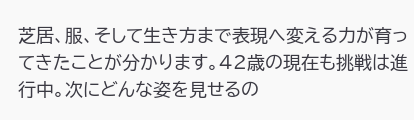芝居、服、そして生き方まで表現へ変える力が育ってきたことが分かります。42歳の現在も挑戦は進行中。次にどんな姿を見せるの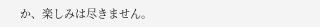か、楽しみは尽きません。